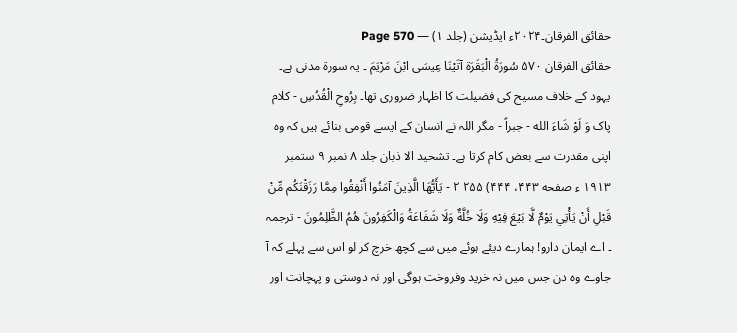حقائق الفرقان۔۲۰۲۴ء ایڈیشن (جلد ۱) — Page 570
حقائق الفرقان ۵۷۰ سُورَةُ الْبَقَرَة آتَيْنَا عِيسَى ابْنَ مَرْيَمَ ۔ یہ سورۃ مدنی ہے۔ یہود کے خلاف مسیح کی فضیلت کا اظہار ضروری تھا۔ بِرُوحِ الْقُدُسِ - کلام پاک وَ لَوْ شَاءَ الله - جبراً - مگر اللہ نے انسان کے ایسے قومی بنائے ہیں کہ وہ اپنی مقدرت سے بعض کام کرتا ہے۔ تشحید الا ذبان جلد ۸ نمبر ۹ ستمبر ۱۹۱۳ ء صفحه ۴۴۳، ۴۴۴) ۲۵۵ ٢ - يَأَيُّهَا الَّذِينَ آمَنُوا أَنْفِقُوا مِمَّا رَزَقْنَكُم مِّنْ قَبْلِ أَنْ يَأْتِي يَوْمٌ لَّا بَيْعَ فِيْهِ وَلَا خُلَّةٌ وَلَا شَفَاعَةُ وَالْكَفِرُونَ هُمُ الظَّلِمُونَ - ترجمہ ۔ اے ایمان دارو! ہمارے دیئے ہوئے میں سے کچھ خرچ کر لو اس سے پہلے کہ آ جاوے وہ دن جس میں نہ خرید وفروخت ہوگی اور نہ دوستی و پہچانت اور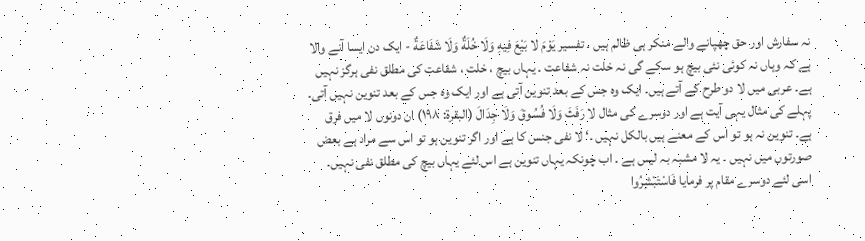نہ سفارش اور حق چھپانے والے منکر ہی ظالم ہیں ۔ تفسير يَوْمَ لا بَيْعَ فِيهِ وَلَا خُلَةٌ وَلَا شَفَاعَةٌ - ایک دن ایسا آنے والا ہے کہ وہاں نہ کوئی نئی بیچ ہو سکے گی نہ خلت نہ شفاعت ۔ یہاں بیچ ، خلت ، شفاعت کی مطلق نفی ہرگز نہیں ہے۔ عربی میں لا دو طرح کے آتے ہیں۔ ایک وہ جس کے بعد تنوین آتی ہے اور ایک وہ جس کے بعد تنوین نہیں آتی۔ پہلے کی مثال یہی آیت ہے اور دوسرے کی مثال لا رَفَثَ وَلَا فُسُوقَ وَلَا جِدَالَ (البقرة: ۱۹۸) ان دونوں لا میں فرق ہے۔ تنوین نہ ہو تو اس کے معنے ہیں بالکل نہیں ۔‘ لا نفی جنس کا ہے اور اگر تنوین ہو تو اس سے مراد ہے بعض صورتوں میں نہیں ۔ یہ لا مشبہ بہ لیس ہے ۔ اب چونکہ یہاں تنوین ہے اس لئے یہاں بیچ کی مطلق نفی نہیں۔ اسی لئے دوسرے مقام پر فرمایا فَاسْتَبْشِرُوا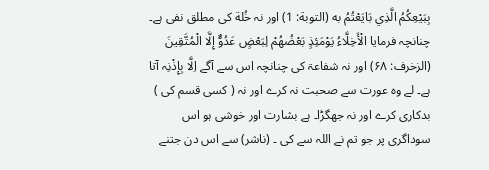بِبَيْعِكُمُ الَّذِي بَايَعْتُمُ به (التوبة: 1) اور نہ خُلة کی مطلق نفی ہے۔ چنانچہ فرمایا الْأَخِلَّاءُ يَوْمَئِذٍ بَعْضُهُمْ لِبَعْضٍ عَدُوٌّ إِلَّا الْمُتَّقِينَ (الزخرف: ۶۸) اور نہ شفاعۃ کی چنانچہ اس سے آگے اِلَّا بِإِذْنِہ آتا ہے۔ لے وہ عورت سے صحبت نہ کرے اور نہ ( کسی قسم کی ) بدکاری کرے اور نہ جھگڑا۔ ہے بشارت اور خوشی ہو اس سوداگری پر جو تم نے اللہ سے کی ۔ (ناشر) سے اس دن جتنے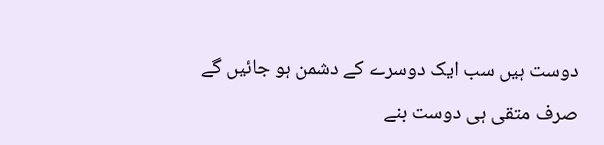دوست ہیں سب ایک دوسرے کے دشمن ہو جائیں گے صرف متقی ہی دوست بنے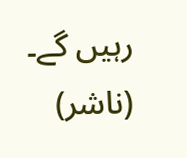رہیں گے۔ (ناشر)